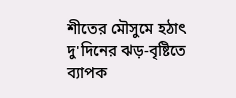শীতের মৌসুমে হঠাৎ দু'দিনের ঝড়-বৃষ্টিতে ব্যাপক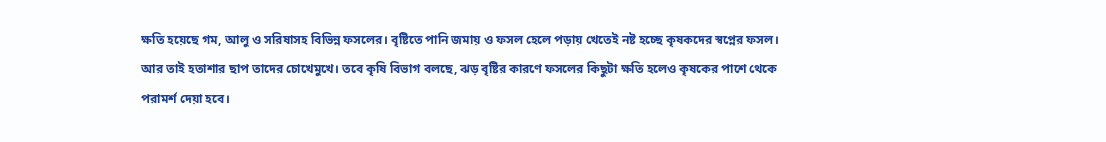ক্ষতি হয়েছে গম, আলু ও সরিষাসহ বিভিন্ন ফসলের। বৃষ্টিতে পানি জমায় ও ফসল হেলে পড়ায় খেতেই নষ্ট হচ্ছে কৃষকদের স্বপ্নের ফসল।
আর তাই হতাশার ছাপ তাদের চোখেমুখে। তবে কৃষি বিভাগ বলছে, ঝড় বৃষ্টির কারণে ফসলের কিছুটা ক্ষতি হলেও কৃষকের পাশে থেকে পরামর্শ দেয়া হবে।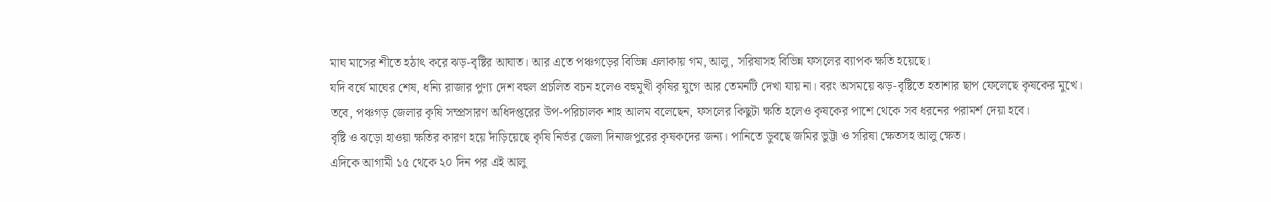মাঘ মাসের শীতে হঠাৎ করে ঝড়-বৃষ্টির আঘাত। আর এতে পঞ্চগড়ের বিভিন্ন এলাকায় গম, আলু, সরিষাসহ বিভিন্ন ফসলের ব্যাপক ক্ষতি হয়েছে।
যদি বর্ষে মাঘের শেষ, ধন্যি রাজার পুণ্য দেশ বহুল প্রচলিত বচন হলেও বহুমুখী কৃষির যুগে আর তেমনটি দেখা যায় না। বরং অসময়ে ঝড়-বৃষ্টিতে হতাশার ছাপ ফেলেছে কৃষকের মুখে।
তবে, পঞ্চগড় জেলার কৃষি সম্প্রসারণ অধিদপ্তরের উপ-পরিচালক শাহ আলম বলেছেন, ফসলের কিছুটা ক্ষতি হলেও কৃষকের পাশে থেকে সব ধরনের পরামর্শ দেয়া হবে।
বৃষ্টি ও ঝড়ো হাওয়া ক্ষতির কারণ হয়ে দাঁড়িয়েছে কৃষি নির্ভর জেলা দিনাজপুরের কৃষকদের জন্য। পানিতে ডুবছে জমির ভুট্টা ও সরিষা ক্ষেতসহ আলু ক্ষেত।
এদিকে আগামী ১৫ থেকে ২০ দিন পর এই আলু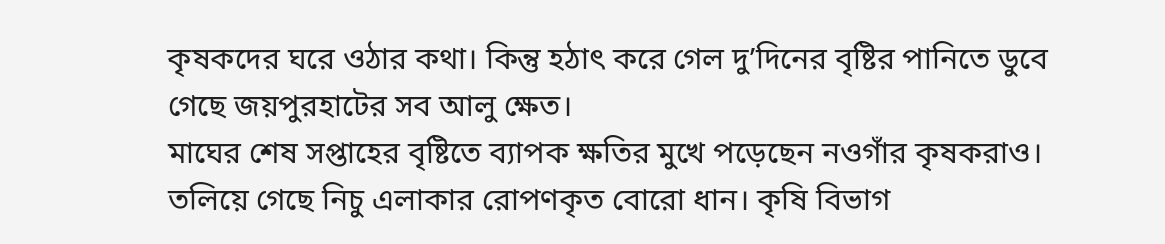কৃষকদের ঘরে ওঠার কথা। কিন্তু হঠাৎ করে গেল দু’দিনের বৃষ্টির পানিতে ডুবে গেছে জয়পুরহাটের সব আলু ক্ষেত।
মাঘের শেষ সপ্তাহের বৃষ্টিতে ব্যাপক ক্ষতির মুখে পড়েছেন নওগাঁর কৃষকরাও। তলিয়ে গেছে নিচু এলাকার রোপণকৃত বোরো ধান। কৃষি বিভাগ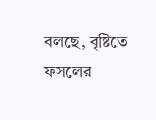বলছে, বৃষ্টিতে ফসলের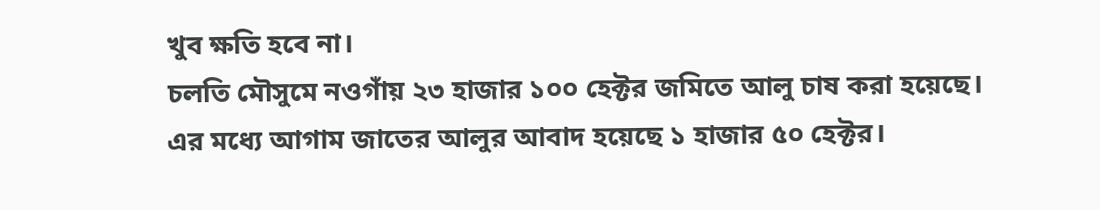খুব ক্ষতি হবে না।
চলতি মৌসুমে নওগাঁয় ২৩ হাজার ১০০ হেক্টর জমিতে আলু চাষ করা হয়েছে। এর মধ্যে আগাম জাতের আলুর আবাদ হয়েছে ১ হাজার ৫০ হেক্টর।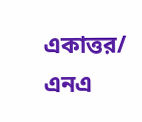একাত্তর/ এনএ